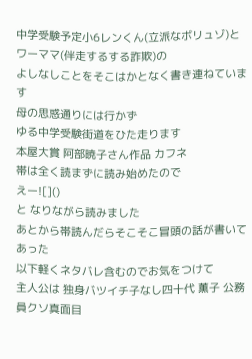中学受験予定小6レンくん(立派なボリュゾ)と
ワーママ(伴走するする詐欺)の
よしなしことをそこはかとなく書き連ねています
母の思惑通りには行かず
ゆる中学受験街道をひた走ります
本屋大賞 阿部暁子さん作品 カフネ
帯は全く読まずに読み始めたので
えー![]()
と なりながら読みました
あとから帯読んだらそこそこ冒頭の話が書いてあった
以下軽くネタバレ含むのでお気をつけて
主人公は 独身バツイチ子なし四十代 薫子 公務員クソ真面目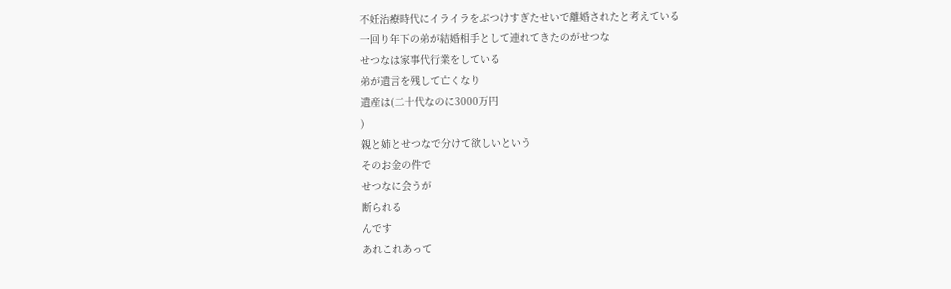不妊治療時代にイライラをぶつけすぎたせいで離婚されたと考えている
一回り年下の弟が結婚相手として連れてきたのがせつな
せつなは家事代行業をしている
弟が遺言を残して亡くなり
遺産は(二十代なのに3000万円
)
親と姉とせつなで分けて欲しいという
そのお金の件で
せつなに会うが
断られる
んです
あれこれあって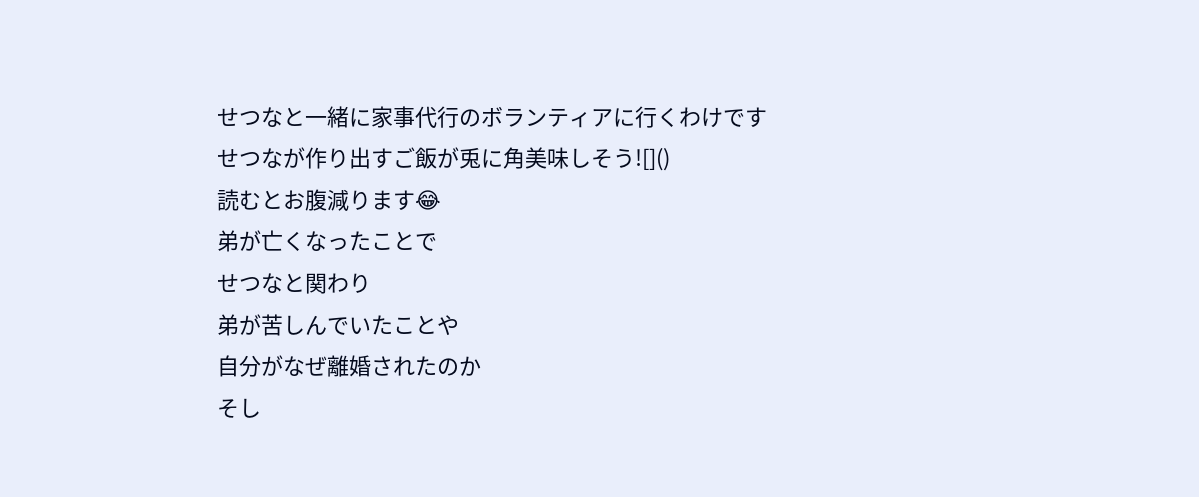せつなと一緒に家事代行のボランティアに行くわけです
せつなが作り出すご飯が兎に角美味しそう![]()
読むとお腹減ります😂
弟が亡くなったことで
せつなと関わり
弟が苦しんでいたことや
自分がなぜ離婚されたのか
そし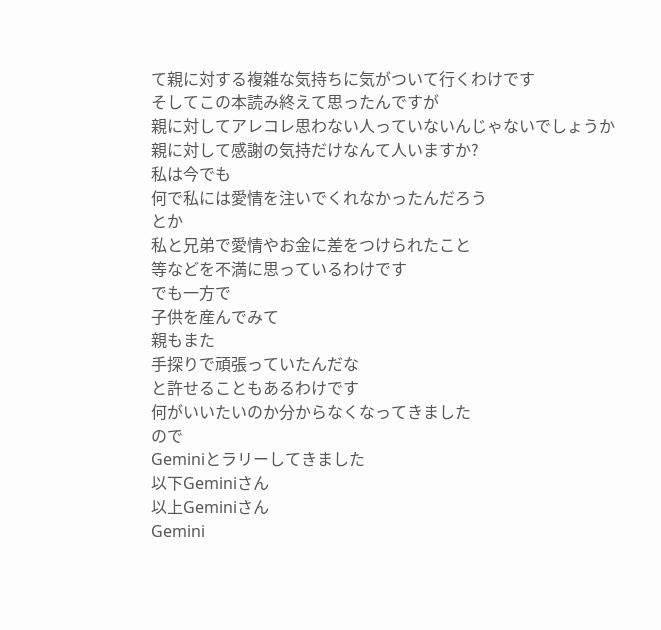て親に対する複雑な気持ちに気がついて行くわけです
そしてこの本読み終えて思ったんですが
親に対してアレコレ思わない人っていないんじゃないでしょうか
親に対して感謝の気持だけなんて人いますか?
私は今でも
何で私には愛情を注いでくれなかったんだろう
とか
私と兄弟で愛情やお金に差をつけられたこと
等などを不満に思っているわけです
でも一方で
子供を産んでみて
親もまた
手探りで頑張っていたんだな
と許せることもあるわけです
何がいいたいのか分からなくなってきました
ので
Geminiとラリーしてきました
以下Geminiさん
以上Geminiさん
Gemini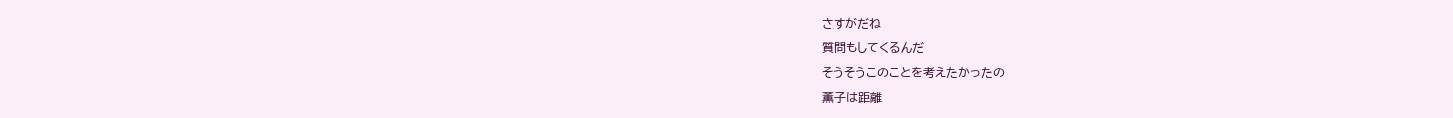さすがだね
質問もしてくるんだ
そうそうこのことを考えたかったの
薫子は距離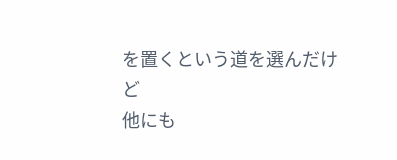を置くという道を選んだけど
他にも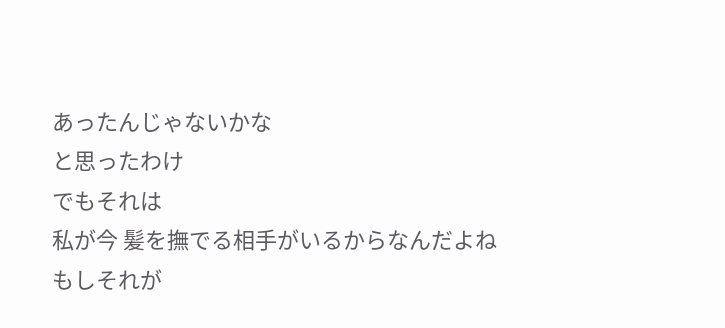あったんじゃないかな
と思ったわけ
でもそれは
私が今 髪を撫でる相手がいるからなんだよね
もしそれが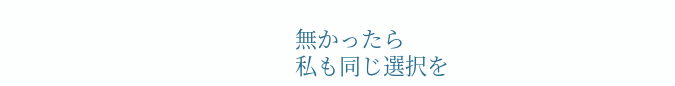無かったら
私も同じ選択を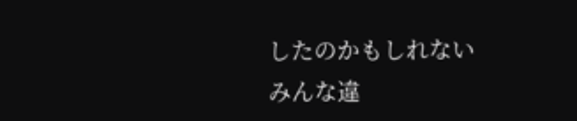したのかもしれない
みんな違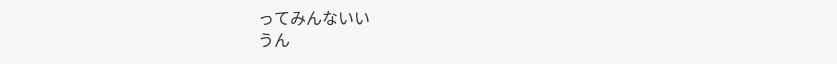ってみんないい
うん